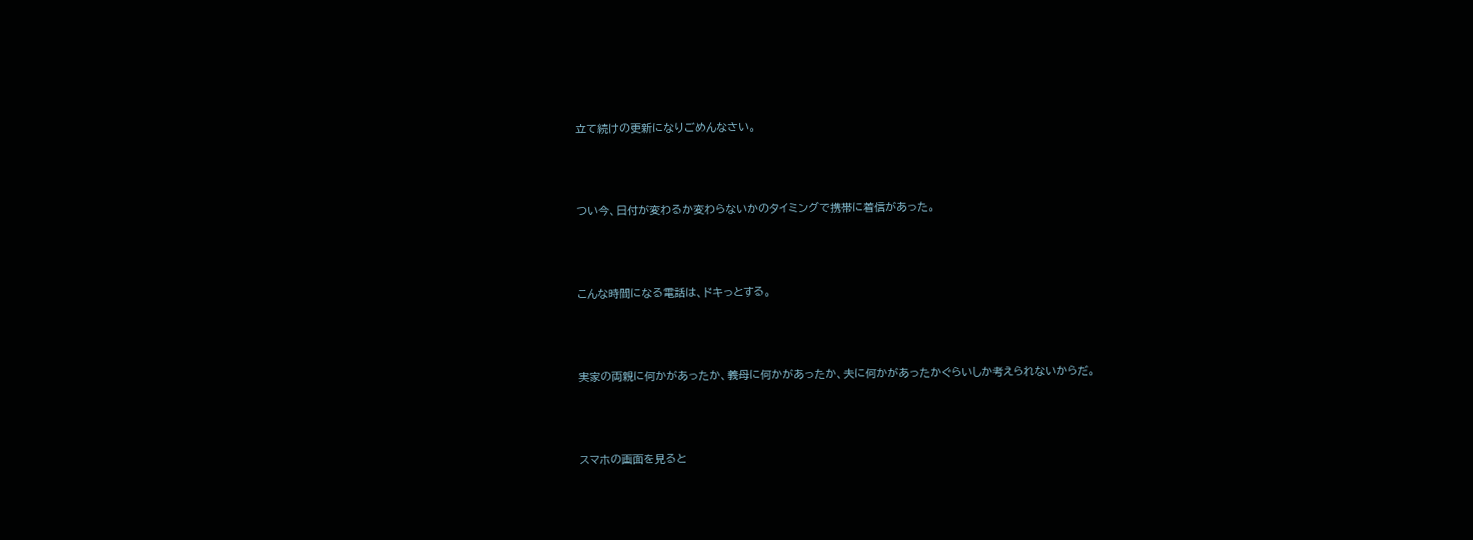立て続けの更新になりごめんなさい。



つい今、日付が変わるか変わらないかのタイミングで携帯に着信があった。



こんな時間になる電話は、ドキっとする。



実家の両親に何かがあったか、義母に何かがあったか、夫に何かがあったかぐらいしか考えられないからだ。



スマホの画面を見ると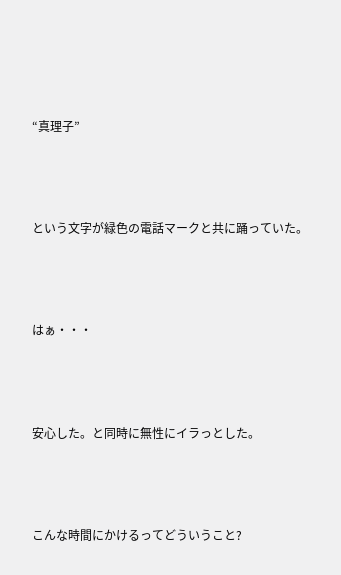“真理子”



という文字が緑色の電話マークと共に踊っていた。



はぁ・・・



安心した。と同時に無性にイラっとした。



こんな時間にかけるってどういうこと?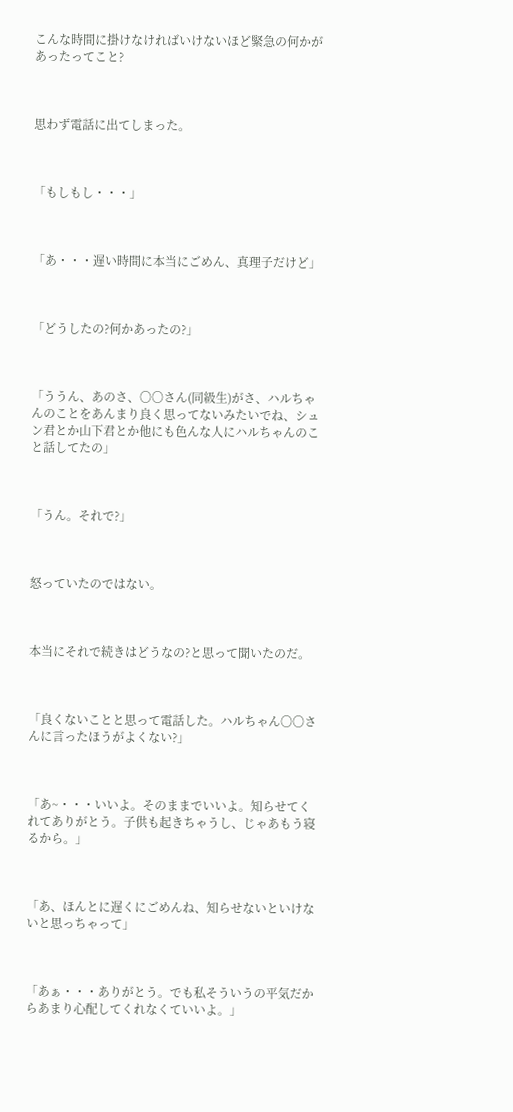こんな時間に掛けなければいけないほど緊急の何かがあったってこと?



思わず電話に出てしまった。



「もしもし・・・」



「あ・・・遅い時間に本当にごめん、真理子だけど」



「どうしたの?何かあったの?」



「ううん、あのさ、〇〇さん(同級生)がさ、ハルちゃんのことをあんまり良く思ってないみたいでね、シュン君とか山下君とか他にも色んな人にハルちゃんのこと話してたの」



「うん。それで?」



怒っていたのではない。



本当にそれで続きはどうなの?と思って聞いたのだ。



「良くないことと思って電話した。ハルちゃん〇〇さんに言ったほうがよくない?」



「あ~・・・いいよ。そのままでいいよ。知らせてくれてありがとう。子供も起きちゃうし、じゃあもう寝るから。」



「あ、ほんとに遅くにごめんね、知らせないといけないと思っちゃって」



「あぁ・・・ありがとう。でも私そういうの平気だからあまり心配してくれなくていいよ。」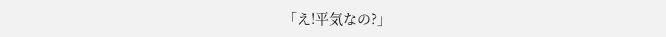「え!平気なの?」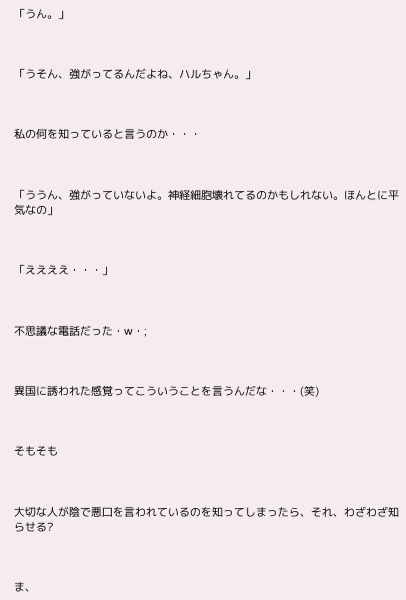「うん。」



「うそん、強がってるんだよね、ハルちゃん。」



私の何を知っていると言うのか・・・



「ううん、強がっていないよ。神経細胞壊れてるのかもしれない。ほんとに平気なの」



「ええええ・・・」



不思議な電話だった・w・;



異国に誘われた感覚ってこういうことを言うんだな・・・(笑)



そもそも



大切な人が陰で悪口を言われているのを知ってしまったら、それ、わざわざ知らせる?



ま、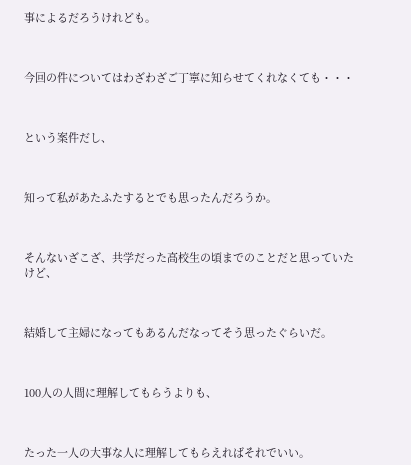事によるだろうけれども。



今回の件についてはわざわざご丁寧に知らせてくれなくても・・・



という案件だし、



知って私があたふたするとでも思ったんだろうか。



そんないざこざ、共学だった高校生の頃までのことだと思っていたけど、



結婚して主婦になってもあるんだなってそう思ったぐらいだ。



100人の人間に理解してもらうよりも、



たった一人の大事な人に理解してもらえればそれでいい。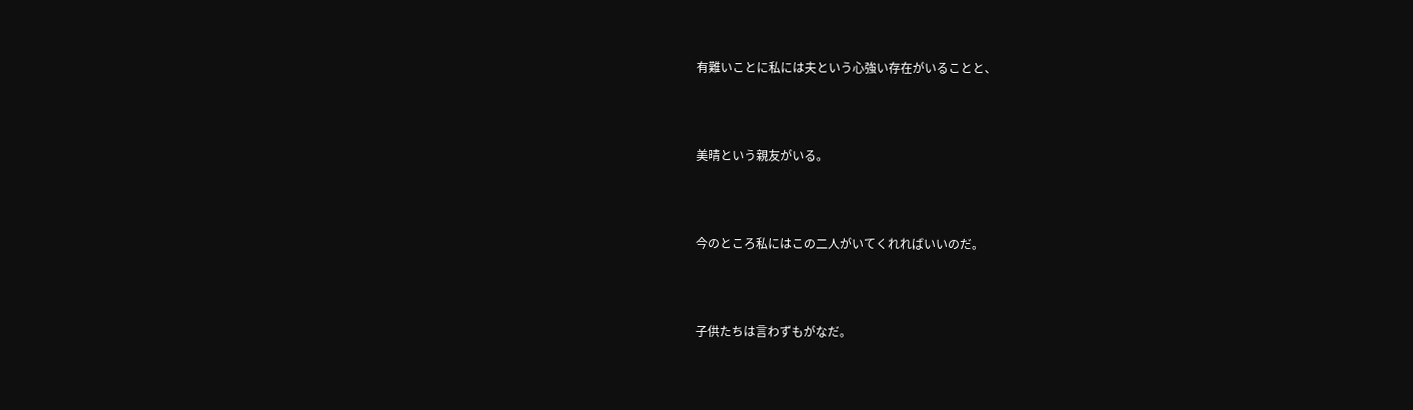有難いことに私には夫という心強い存在がいることと、



美晴という親友がいる。



今のところ私にはこの二人がいてくれればいいのだ。



子供たちは言わずもがなだ。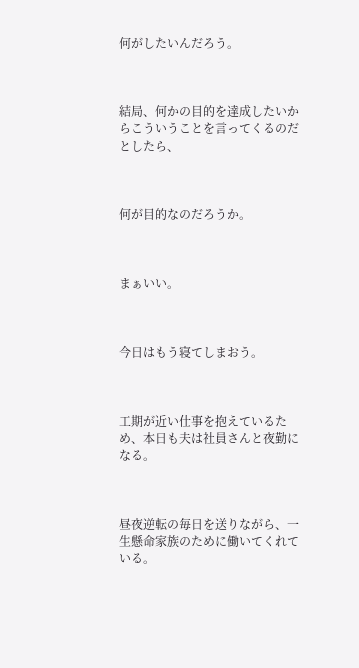何がしたいんだろう。



結局、何かの目的を達成したいからこういうことを言ってくるのだとしたら、



何が目的なのだろうか。



まぁいい。



今日はもう寝てしまおう。



工期が近い仕事を抱えているため、本日も夫は社員さんと夜勤になる。



昼夜逆転の毎日を送りながら、一生懸命家族のために働いてくれている。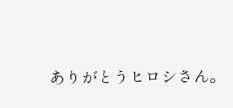ありがとうヒロシさん。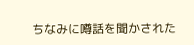ちなみに噂話を聞かされた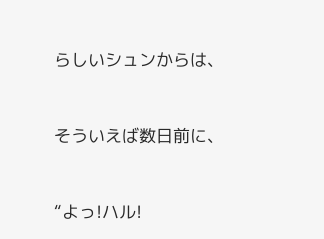らしいシュンからは、



そういえば数日前に、



“よっ!ハル!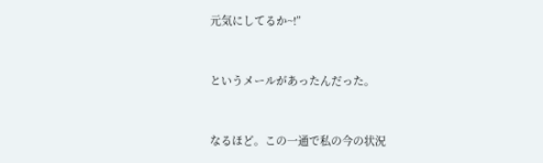元気にしてるか~!”



というメールがあったんだった。



なるほど。この一通で私の今の状況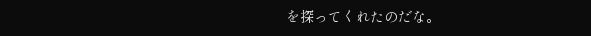を探ってくれたのだな。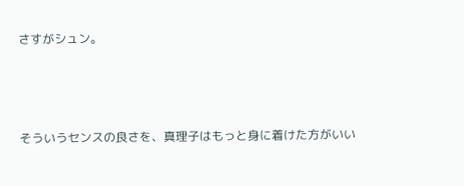さすがシュン。



そういうセンスの良さを、真理子はもっと身に着けた方がいい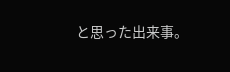と思った出来事。